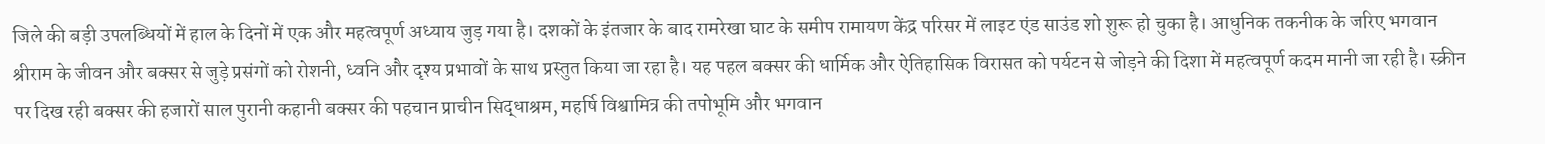जिले की बड़ी उपलब्धियों में हाल के दिनों में एक और महत्वपूर्ण अध्याय जुड़ गया है। दशकों के इंतजार के बाद रामरेखा घाट के समीप रामायण केंद्र परिसर में लाइट एंड साउंड शो शुरू हो चुका है। आधुनिक तकनीक के जरिए भगवान श्रीराम के जीवन और बक्सर से जुड़े प्रसंगों को रोशनी, ध्वनि और दृश्य प्रभावों के साथ प्रस्तुत किया जा रहा है। यह पहल बक्सर की धार्मिक और ऐतिहासिक विरासत को पर्यटन से जोड़ने की दिशा में महत्वपूर्ण कदम मानी जा रही है। स्क्रीन पर दिख रही बक्सर की हजारों साल पुरानी कहानी बक्सर की पहचान प्राचीन सिद्धाश्रम, महर्षि विश्वामित्र की तपोभूमि और भगवान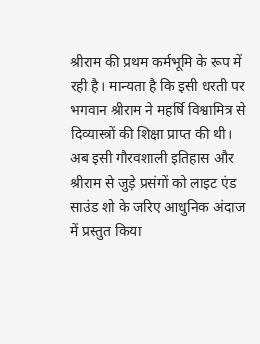श्रीराम की प्रथम कर्मभूमि के रूप में रही है। मान्यता है कि इसी धरती पर भगवान श्रीराम ने महर्षि विश्वामित्र से दिव्यास्त्रों की शिक्षा प्राप्त की थी। अब इसी गौरवशाली इतिहास और श्रीराम से जुड़े प्रसंगों को लाइट एंड साउंड शो के जरिए आधुनिक अंदाज में प्रस्तुत किया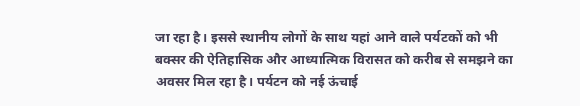जा रहा है। इससे स्थानीय लोगों के साथ यहां आने वाले पर्यटकों को भी बक्सर की ऐतिहासिक और आध्यात्मिक विरासत को करीब से समझने का अवसर मिल रहा है। पर्यटन को नई ऊंचाई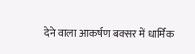देने वाला आकर्षण बक्सर में धार्मिक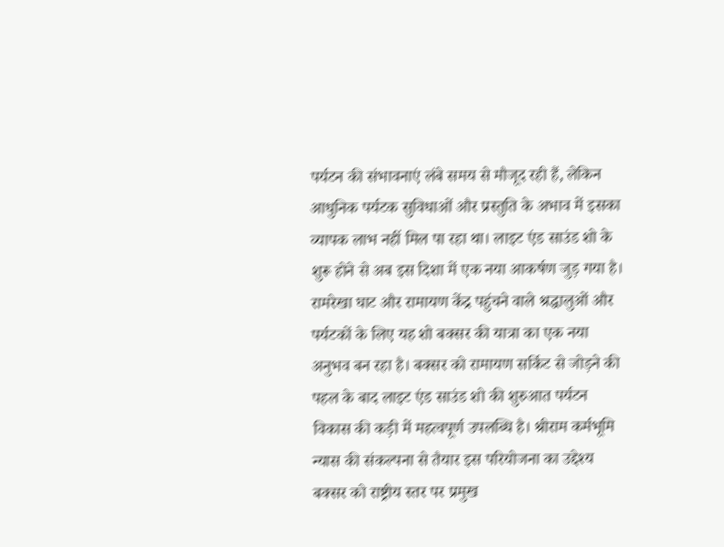पर्यटन की संभावनाएं लंबे समय से मौजूद रही हैं, लेकिन आधुनिक पर्यटक सुविधाओं और प्रस्तुति के अभाव में इसका व्यापक लाभ नहीं मिल पा रहा था। लाइट एंड साउंड शो के शुरू होने से अब इस दिशा में एक नया आकर्षण जुड़ गया है। रामरेखा घाट और रामायण केंद्र पहुंचने वाले श्रद्धालुओं और पर्यटकों के लिए यह शो बक्सर की यात्रा का एक नया अनुभव बन रहा है। बक्सर को रामायण सर्किट से जोड़ने की पहल के बाद लाइट एंड साउंड शो की शुरुआत पर्यटन विकास की कड़ी में महत्वपूर्ण उपलब्धि है। श्रीराम कर्मभूमि न्यास की संकल्पना से तैयार इस परियोजना का उद्देश्य बक्सर को राष्ट्रीय स्तर पर प्रमुख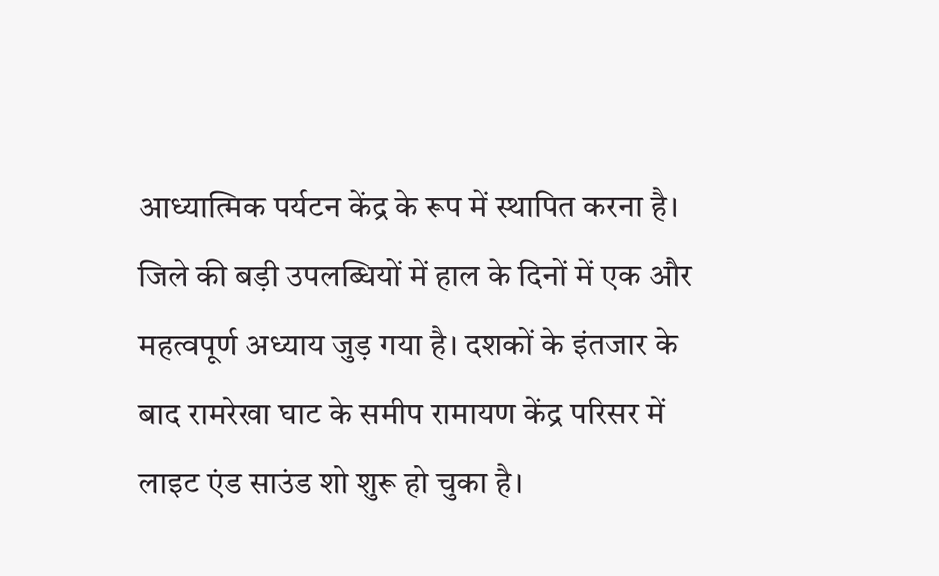आध्यात्मिक पर्यटन केंद्र के रूप में स्थापित करना है। जिले की बड़ी उपलब्धियों में हाल के दिनों में एक और महत्वपूर्ण अध्याय जुड़ गया है। दशकों के इंतजार के बाद रामरेखा घाट के समीप रामायण केंद्र परिसर में लाइट एंड साउंड शो शुरू हो चुका है।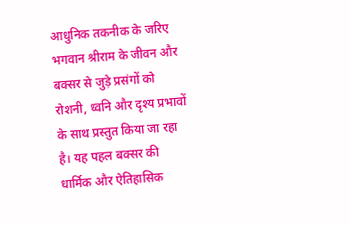आधुनिक तकनीक के जरिए भगवान श्रीराम के जीवन और बक्सर से जुड़े प्रसंगों को रोशनी, ध्वनि और दृश्य प्रभावों के साथ प्रस्तुत किया जा रहा है। यह पहल बक्सर की धार्मिक और ऐतिहासिक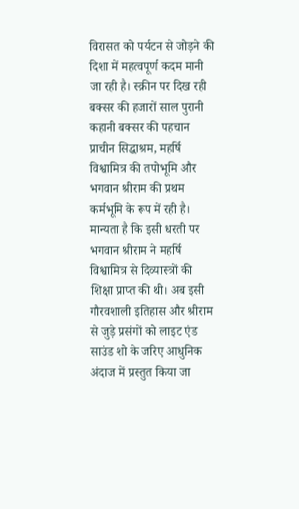विरासत को पर्यटन से जोड़ने की दिशा में महत्वपूर्ण कदम मानी जा रही है। स्क्रीन पर दिख रही बक्सर की हजारों साल पुरानी कहानी बक्सर की पहचान प्राचीन सिद्धाश्रम, महर्षि विश्वामित्र की तपोभूमि और भगवान श्रीराम की प्रथम कर्मभूमि के रूप में रही है। मान्यता है कि इसी धरती पर भगवान श्रीराम ने महर्षि विश्वामित्र से दिव्यास्त्रों की शिक्षा प्राप्त की थी। अब इसी गौरवशाली इतिहास और श्रीराम से जुड़े प्रसंगों को लाइट एंड साउंड शो के जरिए आधुनिक अंदाज में प्रस्तुत किया जा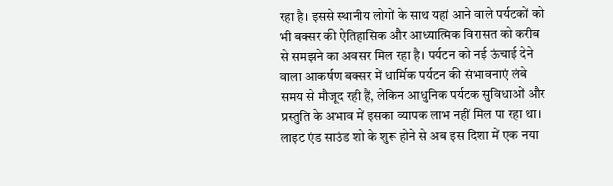रहा है। इससे स्थानीय लोगों के साथ यहां आने वाले पर्यटकों को भी बक्सर की ऐतिहासिक और आध्यात्मिक विरासत को करीब से समझने का अवसर मिल रहा है। पर्यटन को नई ऊंचाई देने वाला आकर्षण बक्सर में धार्मिक पर्यटन की संभावनाएं लंबे समय से मौजूद रही हैं, लेकिन आधुनिक पर्यटक सुविधाओं और प्रस्तुति के अभाव में इसका व्यापक लाभ नहीं मिल पा रहा था। लाइट एंड साउंड शो के शुरू होने से अब इस दिशा में एक नया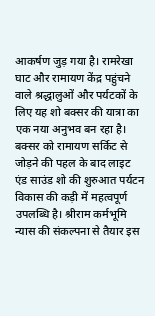आकर्षण जुड़ गया है। रामरेखा घाट और रामायण केंद्र पहुंचने वाले श्रद्धालुओं और पर्यटकों के लिए यह शो बक्सर की यात्रा का एक नया अनुभव बन रहा है। बक्सर को रामायण सर्किट से जोड़ने की पहल के बाद लाइट एंड साउंड शो की शुरुआत पर्यटन विकास की कड़ी में महत्वपूर्ण उपलब्धि है। श्रीराम कर्मभूमि न्यास की संकल्पना से तैयार इस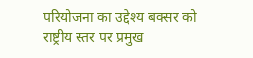परियोजना का उद्देश्य बक्सर को राष्ट्रीय स्तर पर प्रमुख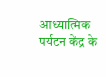आध्यात्मिक पर्यटन केंद्र के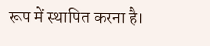रूप में स्थापित करना है।